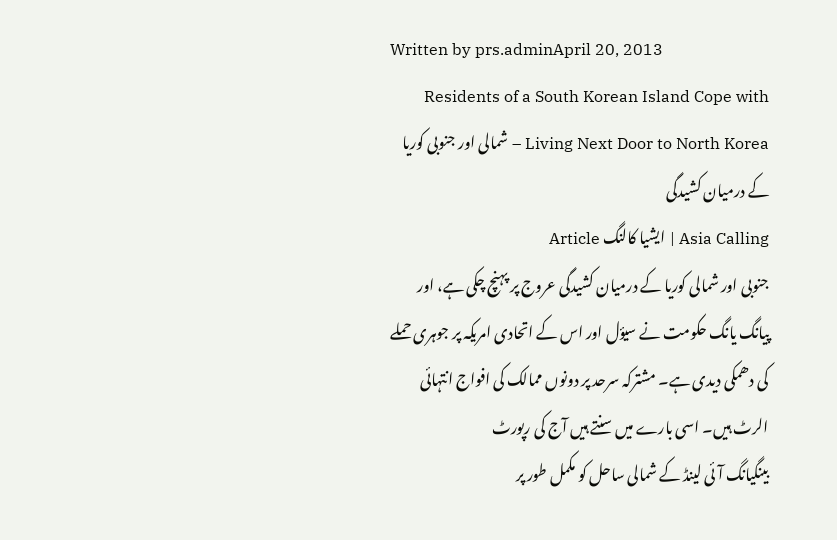Written by prs.adminApril 20, 2013
Residents of a South Korean Island Cope with Living Next Door to North Korea – شمالی اور جنوبی کوریا کے درمیان کشیدگی
Asia Calling | ایشیا کالنگ Article
جنوبی اور شمالی کوریا کے درمیان کشیدگی عروج پر پہنچ چکی ہے، اور پیانگ یانگ حکومت نے سیؤل اور اس کے اتحادی امریکہ پر جوہری حملے کی دھمکی دیدی ہے۔ مشترکہ سرحد پر دونوں ممالک کی افواج انتہائی الرٹ ہیں۔ اسی بارے میں سنتے ہیں آج کی رپورٹ
بینگیانگ آئی لینڈ کے شمالی ساحل کو مکمل طور پر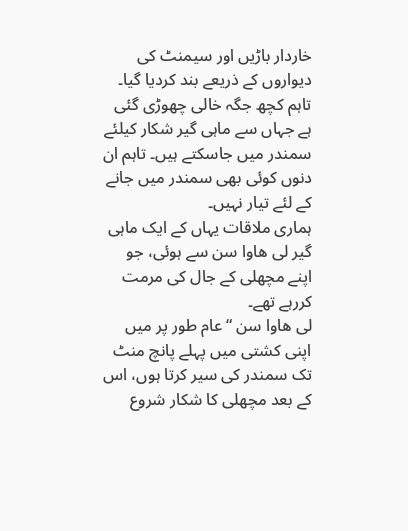خاردار باڑیں اور سیمنٹ کی دیواروں کے ذریعے بند کردیا گیا۔ تاہم کچھ جگہ خالی چھوڑی گئی ہے جہاں سے ماہی گیر شکار کیلئے سمندر میں جاسکتے ہیں۔ تاہم ان دنوں کوئی بھی سمندر میں جانے کے لئے تیار نہیں۔
ہماری ملاقات یہاں کے ایک ماہی گیر لی ھاوا سن سے ہوئی، جو اپنے مچھلی کے جال کی مرمت کررہے تھے۔
لی ھاوا سن “عام طور پر میں اپنی کشتی میں پہلے پانچ منٹ تک سمندر کی سیر کرتا ہوں، اس کے بعد مچھلی کا شکار شروع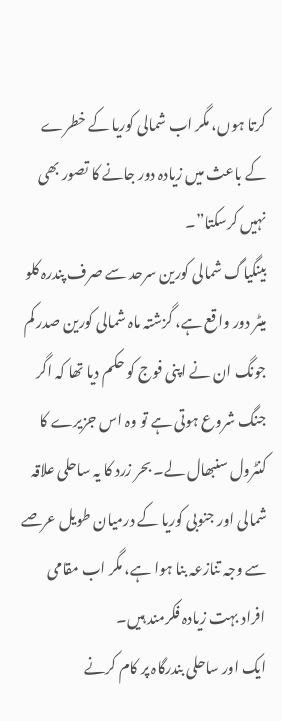کرتا ہوں، مگر اب شمالی کوریا کے خطرے کے باعث میں زیادہ دور جانے کا تصور بھی نہیں کرسکتا”۔
بینگیاگ شمالی کورین سرحد سے صرف پندرہ کلو میٹر دور واقع ہے، گزشتہ ماہ شمالی کورین صدر کم جونگ ان نے اپنی فوج کو حکم دیا تھا کہ اگر جنگ شروع ہوتی ہے تو وہ اس جزیرے کا کنٹرول سنبھال لے۔ بحر زرد کا یہ ساحلی علاقہ شمالی اور جنوبی کوریا کے درمیان طویل عرصے سے وجہ تنازعہ بنا ہوا ہے، مگر اب مقامی افراد بہت زیادہ فکرمند ہیں۔
ایک اور ساحلی بندرگاہ پر کام کرنے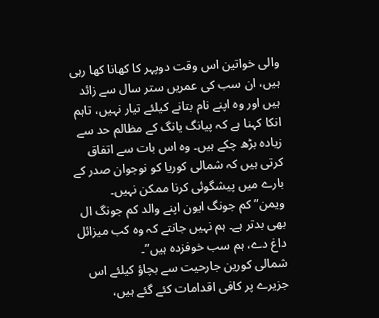والی خواتین اس وقت دوپہر کا کھانا کھا رہی ہیں، ان سب کی عمریں ستر سال سے زائد ہیں اور وہ اپنے نام بتانے کیلئے تیار نہیں، تاہم انکا کہنا ہے کہ پیانگ یانگ کے مظالم حد سے زیادہ بڑھ چکے ہیں۔ وہ اس بات سے اتفاق کرتی ہیں کہ شمالی کوریا کو نوجوان صدر کے بارے میں پیشگوئی کرنا ممکن نہیں۔
ویمن” کم جونگ ایون اپنے والد کم جونگ ال بھی بدتر ہے۔ ہم نہیں جانتے کہ وہ کب میزائل داغ دے، ہم سب خوفزدہ ہیں”۔
شمالی کورین جارحیت سے بچاؤ کیلئے اس جزیرے پر کافی اقدامات کئے گئے ہیں،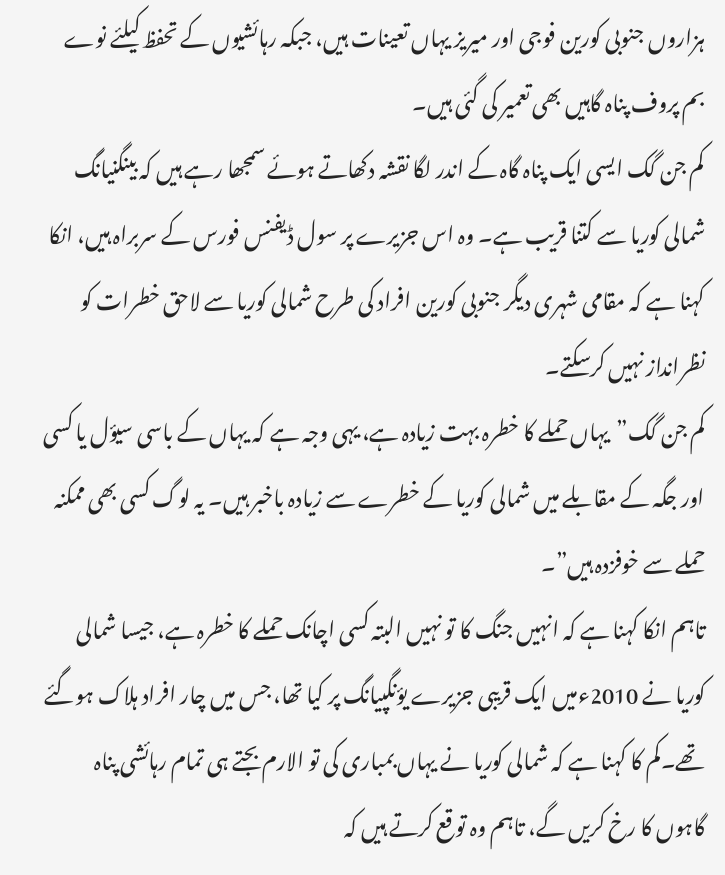ہزاروں جنوبی کورین فوجی اور میریز یہاں تعینات ہیں، جبکہ رہائشیوں کے تحفظ کیلئے نوے بم پروف پناہ گاہیں بھی تعمیر کی گئی ہیں۔
کم جن گک ایسی ایک پناہ گاہ کے اندر لگا نقشہ دکھاتے ہوئے سمجھا رہے ہیں کہ بینگنیانگ شمالی کوریا سے کتنا قریب ہے۔ وہ اس جزیرے پر سول ڈیفنس فورس کے سربراہ ہیں، انکا کہنا ہے کہ مقامی شہری دیگر جنوبی کورین افراد کی طرح شمالی کوریا سے لاحق خطرات کو نظرانداز نہیں کرسکتے۔
کم جن گک”یہاں حملے کا خطرہ بہت زیادہ ہے، یہی وجہ ہے کہ یہاں کے باسی سیؤل یا کسی اور جگہ کے مقابلے میں شمالی کوریا کے خطرے سے زیادہ باخبر ہیں۔ یہ لوگ کسی بھی ممکنہ حملے سے خوفزدہ ہیں”۔
تاہم انکا کہنا ہے کہ انہیں جنگ کا تو نہیں البتہ کسی اچانک حملے کا خطرہ ہے، جیسا شمالی کوریا نے 2010ءمیں ایک قریبی جزیرے یؤنگپیانگ پر کیا تھا، جس میں چار افراد ہلاک ہوگئے تھے۔کم کا کہنا ہے کہ شمالی کوریا نے یہاں بمباری کی تو الارم بجتے ہی تمام رہائشی پناہ گاہوں کا رخ کریں گے، تاہم وہ توقع کرتے ہیں کہ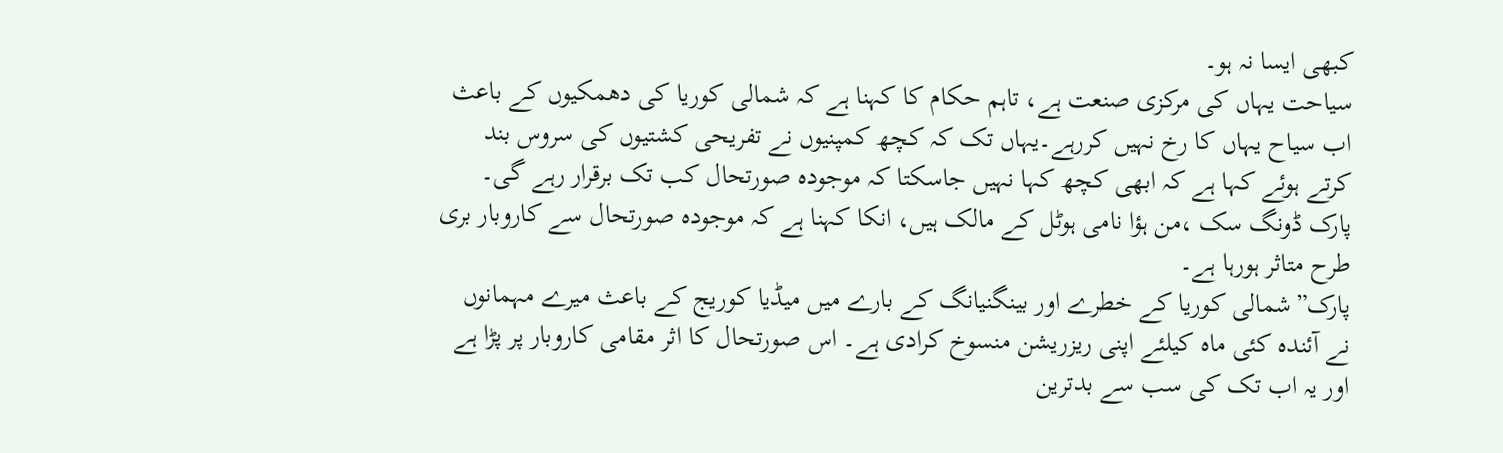کبھی ایسا نہ ہو۔
سیاحت یہاں کی مرکزی صنعت ہے، تاہم حکام کا کہنا ہے کہ شمالی کوریا کی دھمکیوں کے باعث اب سیاح یہاں کا رخ نہیں کررہے۔یہاں تک کہ کچھ کمپنیوں نے تفریحی کشتیوں کی سروس بند کرتے ہوئے کہا ہے کہ ابھی کچھ کہا نہیں جاسکتا کہ موجودہ صورتحال کب تک برقرار رہے گی۔ پارک ڈونگ سک ،من ہؤا نامی ہوٹل کے مالک ہیں، انکا کہنا ہے کہ موجودہ صورتحال سے کاروبار بری طرح متاثر ہورہا ہے۔
پارک”شمالی کوریا کے خطرے اور بینگنیانگ کے بارے میں میڈیا کوریج کے باعث میرے مہمانوں نے آئندہ کئی ماہ کیلئے اپنی ریزریشن منسوخ کرادی ہے۔ اس صورتحال کا اثر مقامی کاروبار پر پڑا ہے اور یہ اب تک کی سب سے بدترین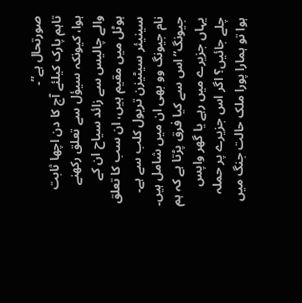صورتحال ہے”۔
تاہم پارک کیلئے آج کا دن اچھا ثابت ہوا، کیونکہ سیؤل سے تعلق رکھنے والے چالیس سے زائد سیاح ان کے ہوٹل میں مقیم ہیں، ان سب کا تعلق سینیئر سیٹیزن تریول کلب سے ہے۔ نام جیونگ وو بھی ان میں شامل ہیں۔
جیونگ”اس سے کیا فرق پڑتا ہے کہ ہم یہاں جزیرے میں رہے یا گھر واپس چلے جائیں؟ اگر اس جزیرے پر حملہ ہوا تو ہمارا پورا ملک حالت جنگ میں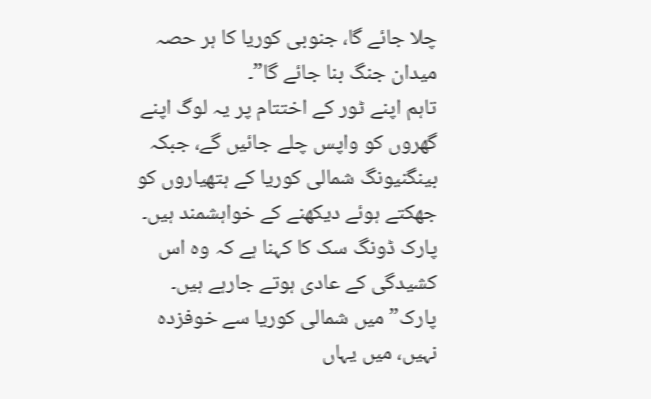چلا جائے گا، جنوبی کوریا کا ہر حصہ میدان جنگ بنا جائے گا”۔
تاہم اپنے ٹور کے اختتام پر یہ لوگ اپنے گھروں کو واپس چلے جائیں گے، جبکہ بینگنیونگ شمالی کوریا کے ہتھیاروں کو جھکتے ہوئے دیکھنے کے خواہشمند ہیں۔ پارک ڈونگ سک کا کہنا ہے کہ وہ اس کشیدگی کے عادی ہوتے جارہے ہیں۔
پارک”میں شمالی کوریا سے خوفزدہ نہیں، میں یہاں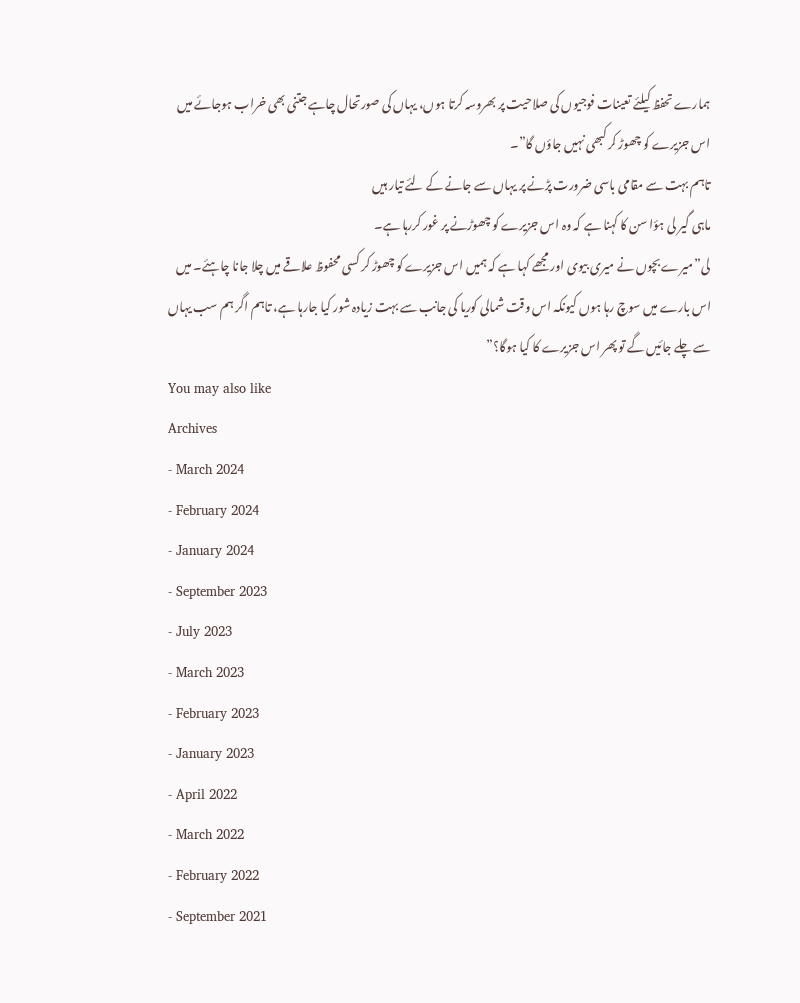ہمارے تحفظ کیلئے تعینات فوجیوں کی صلاحیت پر بھروسہ کرتا ہوں، یہاں کی صورتحال چاہے جتنی بھی خراب ہوجائے میں اس جزیرے کو چھوڑ کر کبھی نہیں جاؤں گا”۔
تاہم بہت سے مقامی باسی ضرورت پڑنے پر یہاں سے جانے کے لئے تیار ہیں
ماہی گیر لی ہؤا سن کا کہنا ہے کہ وہ اس جزیرے کو چھوڑنے پر غور کررہا ہے۔
لی”میرے بچوں نے میری بیوی اور مجھے کہا ہے کہ ہمیں اس جزیرے کو چھوڑ کر کسی محفوظ علاقے میں چلا جانا چاہئے۔ میں اس بارے میں سوچ رہا ہوں کیونکہ اس وقت شمالی کوریا کی جانب سے بہت زیادہ شور کیا جارہا ہے، تاہم اگر ہم سب یہاں سے چلے جائیں گے تو پھر اس جزیرے کا کیا ہوگا؟”
You may also like
Archives
- March 2024
- February 2024
- January 2024
- September 2023
- July 2023
- March 2023
- February 2023
- January 2023
- April 2022
- March 2022
- February 2022
- September 2021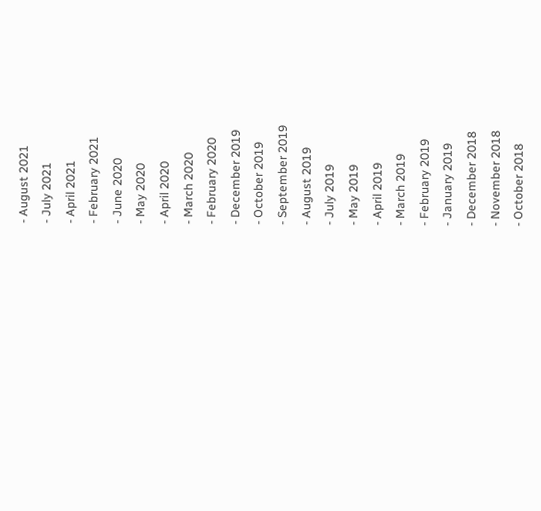- August 2021
- July 2021
- April 2021
- February 2021
- June 2020
- May 2020
- April 2020
- March 2020
- February 2020
- December 2019
- October 2019
- September 2019
- August 2019
- July 2019
- May 2019
- April 2019
- March 2019
- February 2019
- January 2019
- December 2018
- November 2018
- October 2018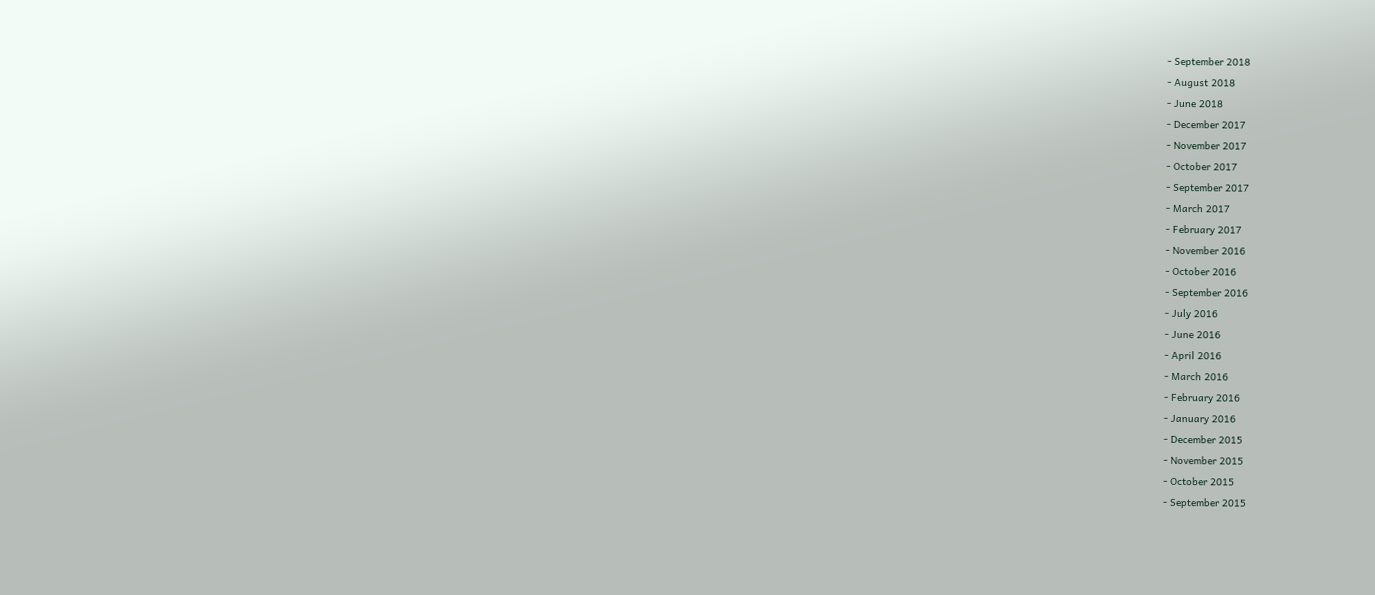- September 2018
- August 2018
- June 2018
- December 2017
- November 2017
- October 2017
- September 2017
- March 2017
- February 2017
- November 2016
- October 2016
- September 2016
- July 2016
- June 2016
- April 2016
- March 2016
- February 2016
- January 2016
- December 2015
- November 2015
- October 2015
- September 2015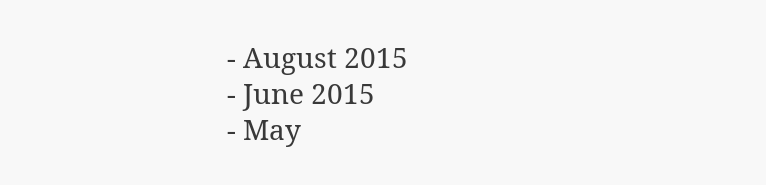- August 2015
- June 2015
- May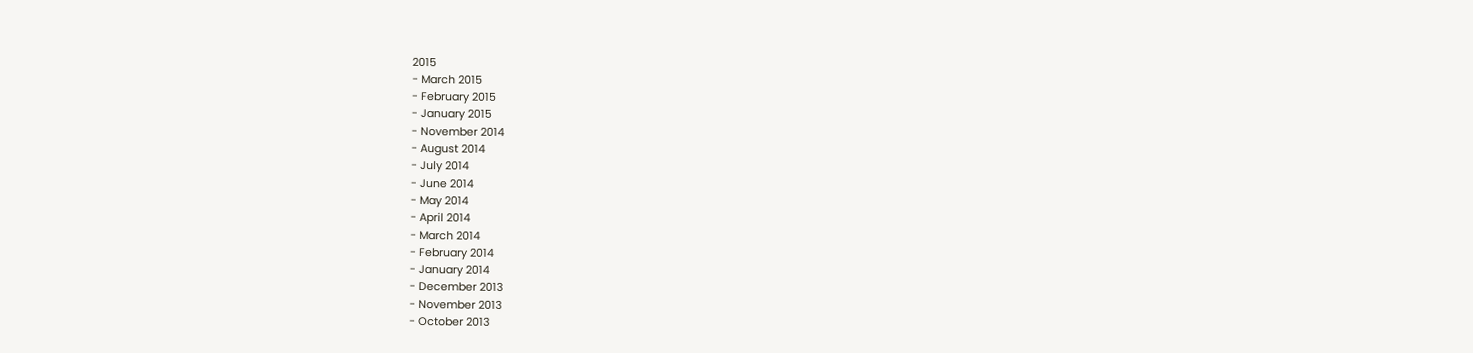2015
- March 2015
- February 2015
- January 2015
- November 2014
- August 2014
- July 2014
- June 2014
- May 2014
- April 2014
- March 2014
- February 2014
- January 2014
- December 2013
- November 2013
- October 2013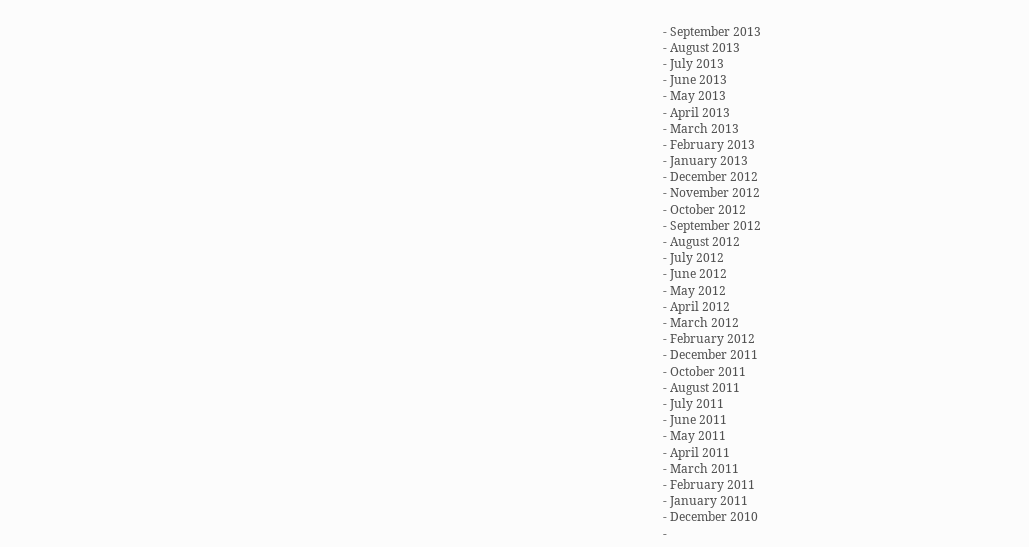- September 2013
- August 2013
- July 2013
- June 2013
- May 2013
- April 2013
- March 2013
- February 2013
- January 2013
- December 2012
- November 2012
- October 2012
- September 2012
- August 2012
- July 2012
- June 2012
- May 2012
- April 2012
- March 2012
- February 2012
- December 2011
- October 2011
- August 2011
- July 2011
- June 2011
- May 2011
- April 2011
- March 2011
- February 2011
- January 2011
- December 2010
-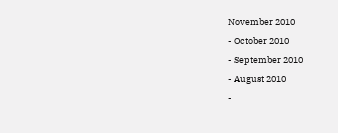November 2010
- October 2010
- September 2010
- August 2010
-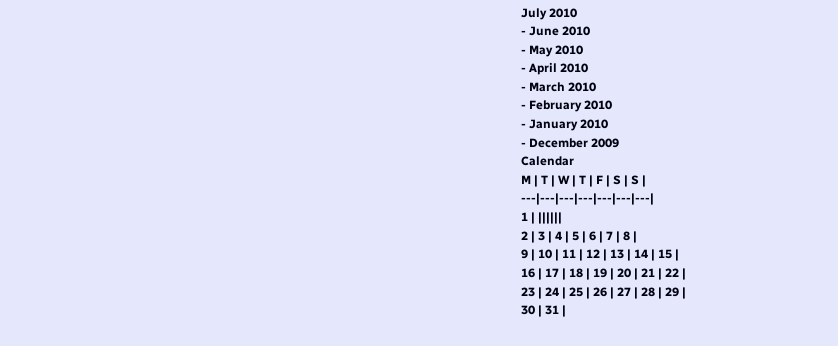July 2010
- June 2010
- May 2010
- April 2010
- March 2010
- February 2010
- January 2010
- December 2009
Calendar
M | T | W | T | F | S | S |
---|---|---|---|---|---|---|
1 | ||||||
2 | 3 | 4 | 5 | 6 | 7 | 8 |
9 | 10 | 11 | 12 | 13 | 14 | 15 |
16 | 17 | 18 | 19 | 20 | 21 | 22 |
23 | 24 | 25 | 26 | 27 | 28 | 29 |
30 | 31 |